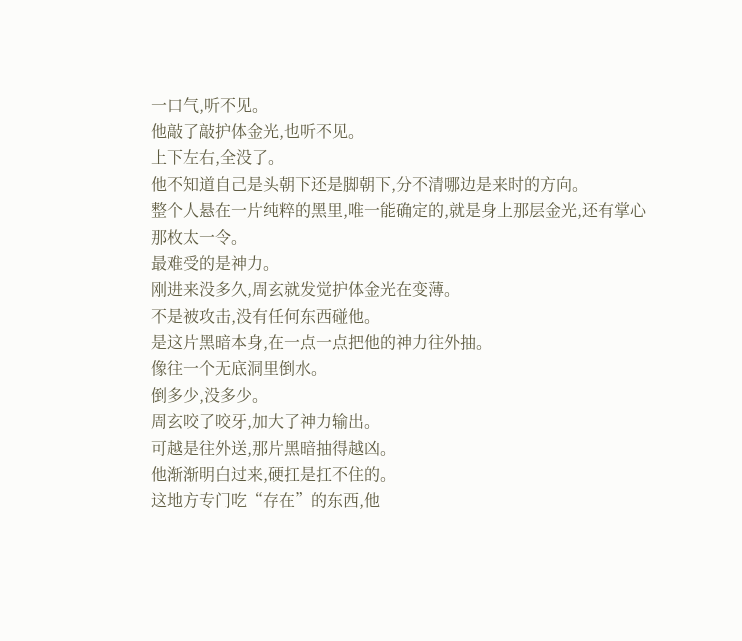一口气,听不见。
他敲了敲护体金光,也听不见。
上下左右,全没了。
他不知道自己是头朝下还是脚朝下,分不清哪边是来时的方向。
整个人悬在一片纯粹的黑里,唯一能确定的,就是身上那层金光,还有掌心那枚太一令。
最难受的是神力。
刚进来没多久,周玄就发觉护体金光在变薄。
不是被攻击,没有任何东西碰他。
是这片黑暗本身,在一点一点把他的神力往外抽。
像往一个无底洞里倒水。
倒多少,没多少。
周玄咬了咬牙,加大了神力输出。
可越是往外送,那片黑暗抽得越凶。
他渐渐明白过来,硬扛是扛不住的。
这地方专门吃“存在”的东西,他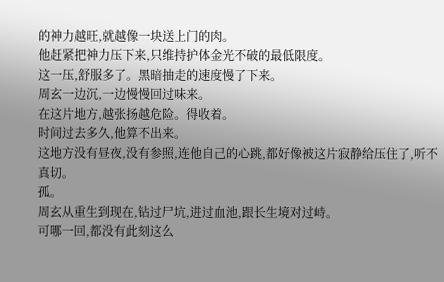的神力越旺,就越像一块送上门的肉。
他赶紧把神力压下来,只维持护体金光不破的最低限度。
这一压,舒服多了。黑暗抽走的速度慢了下来。
周玄一边沉,一边慢慢回过味来。
在这片地方,越张扬越危险。得收着。
时间过去多久,他算不出来。
这地方没有昼夜,没有参照,连他自己的心跳,都好像被这片寂静给压住了,听不真切。
孤。
周玄从重生到现在,钻过尸坑,进过血池,跟长生境对过峙。
可哪一回,都没有此刻这么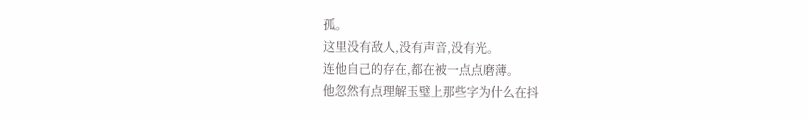孤。
这里没有敌人,没有声音,没有光。
连他自己的存在,都在被一点点磨薄。
他忽然有点理解玉璧上那些字为什么在抖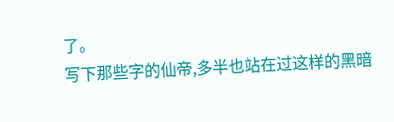了。
写下那些字的仙帝,多半也站在过这样的黑暗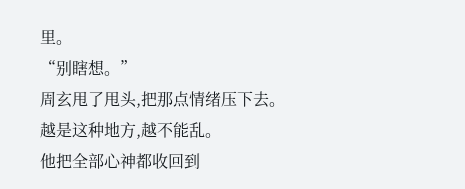里。
“别瞎想。”
周玄甩了甩头,把那点情绪压下去。
越是这种地方,越不能乱。
他把全部心神都收回到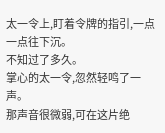太一令上,盯着令牌的指引,一点一点往下沉。
不知过了多久。
掌心的太一令,忽然轻鸣了一声。
那声音很微弱,可在这片绝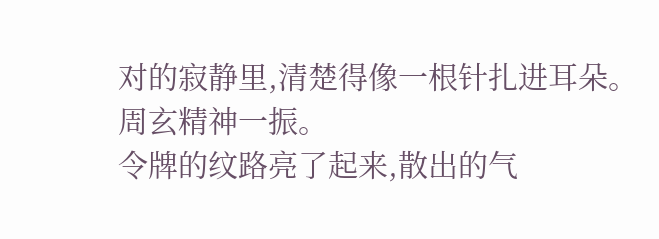对的寂静里,清楚得像一根针扎进耳朵。
周玄精神一振。
令牌的纹路亮了起来,散出的气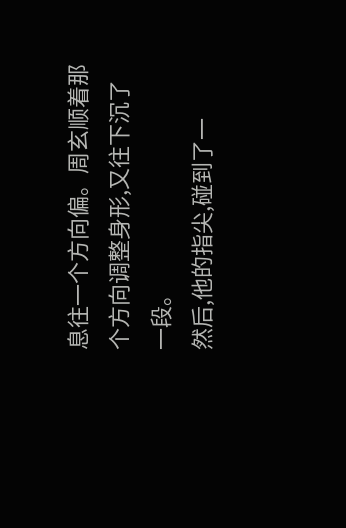息往一个方向偏。周玄顺着那个方向调整身形,又往下沉了一段。
然后,他的指尖,碰到了一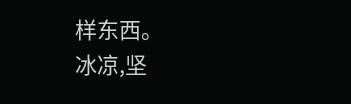样东西。
冰凉,坚